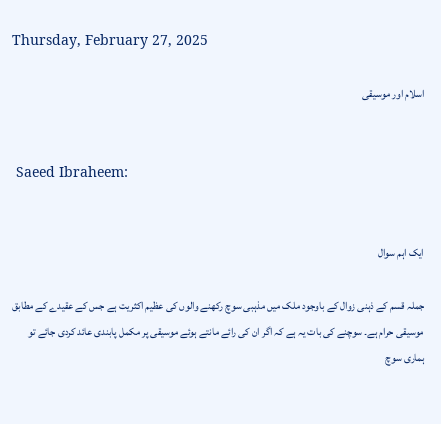Thursday, February 27, 2025

اسلام اور موسیقی


 Saeed Ibraheem:


ایک اہم سوال

جملہ قسم کے ذہنی زوال کے باوجود ملک میں مذہبی سوچ رکھنے والوں کی عظیم اکثریت ہے جس کے عقیدے کے مطابق موسیقی حرام ہے۔ سوچنے کی بات یہ ہے کہ اگر ان کی رائے مانتے ہوئے موسیقی پر مکمل پابندی عائد کردی جائے تو ہماری سوچ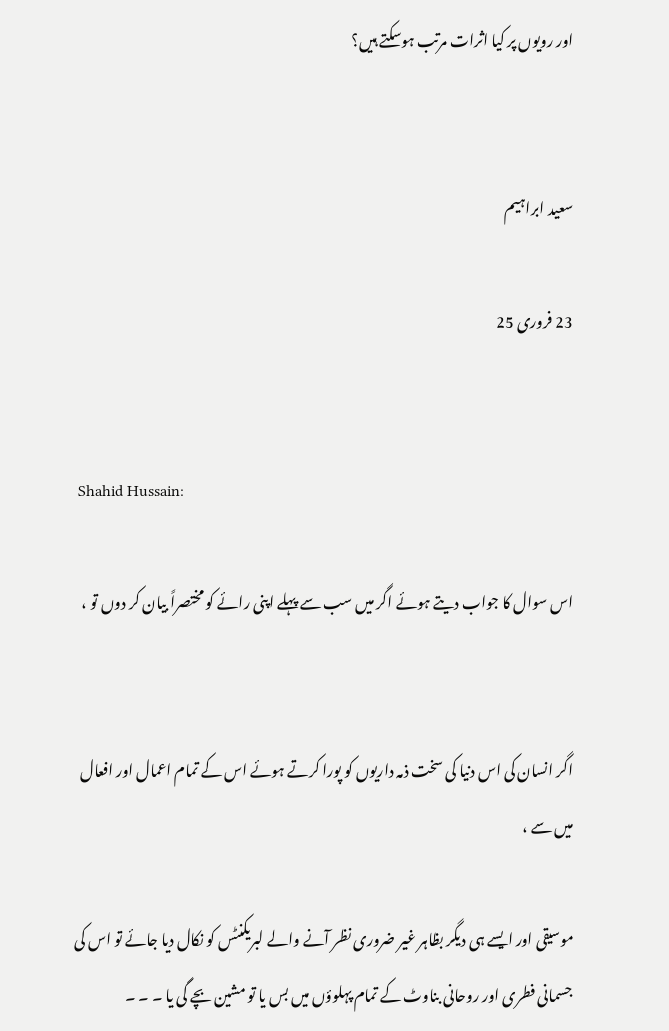اور رویوں پر کیا اثرات مرتب ہوسکتے ہیں؟


سعید ابراہیم

23 فروری 25


 Shahid Hussain:

اس سوال کا جواب دیتے ہوئے اگر میں سب سے پہلے اپنی رائے کو مختصراً بیان کر دوں تو ،


اگر انسان کی اس دنیا کی سخت ذمہ داریوں کو پورا کرتے ہوئے اس کے تمام اعمال اور افعال میں سے ،

موسیقی اور ایسے ہی دیگر بظاہر غیر ضروری نظر آنے والے لبریکنٹس کو نکال دیا جائے تو اس کی جسمانی فطری اور روحانی بناوٹ کے تمام پہلوؤں میں بس یا تو مشین بچے گی یا ۔ ۔ ۔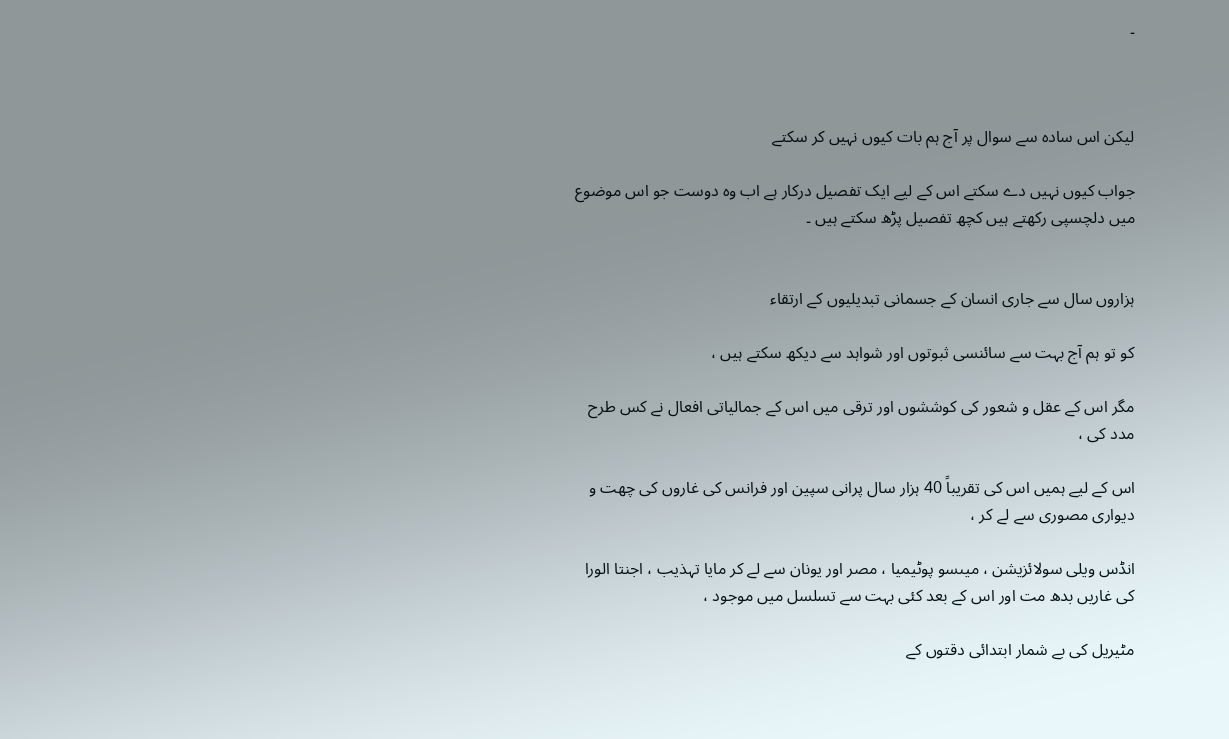۔



لیکن اس سادہ سے سوال پر آج ہم بات کیوں نہیں کر سکتے

جواب کیوں نہیں دے سکتے اس کے لیے ایک تفصیل درکار ہے اب وہ دوست جو اس موضوع میں دلچسپی رکھتے ہیں کچھ تفصیل پڑھ سکتے ہیں ۔


ہزاروں سال سے جاری انسان کے جسمانی تبدیلیوں کے ارتقاء

کو تو ہم آج بہت سے سائنسی ثبوتوں اور شواہد سے دیکھ سکتے ہیں ،

مگر اس کے عقل و شعور کی کوششوں اور ترقی میں اس کے جمالیاتی افعال نے کس طرح مدد کی ،

اس کے لیے ہمیں اس کی تقریباً 40 ہزار سال پرانی سپین اور فرانس کی غاروں کی چھت و دیواری مصوری سے لے کر ،

انڈس ویلی سولائزیشن ، میںسو پوٹیمیا ، مصر اور یونان سے لے کر مایا تہذیب ، اجنتا الورا کی غاریں بدھ مت اور اس کے بعد کئی بہت سے تسلسل میں موجود ،

مٹیریل کی بے شمار ابتدائی دقتوں کے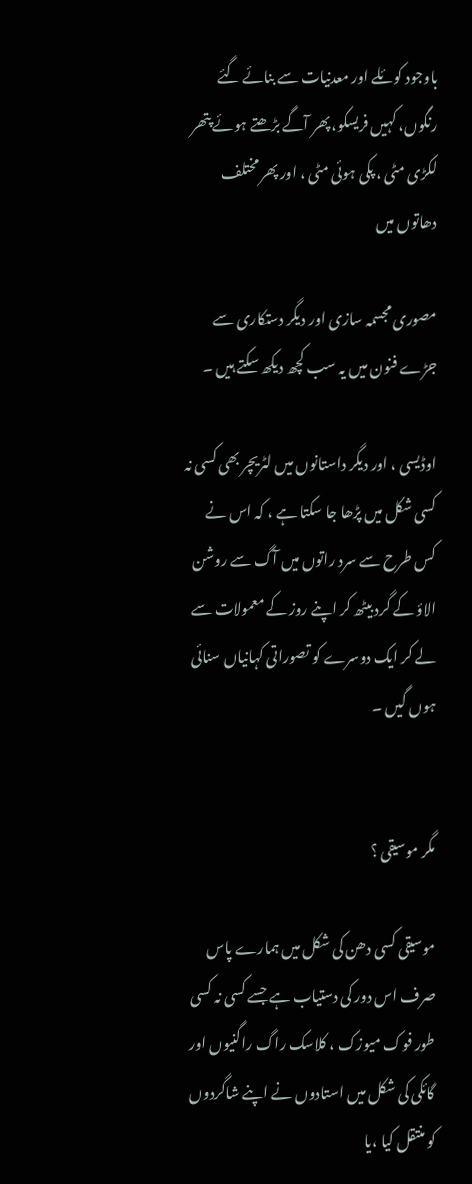باوجود کوئلے اور معدنیات سے بنائے گئے رنگوں، کہیں فریسکو، پھر آگے بڑھتے ہوئے پتھر لکڑی مٹی ، پکی ہوئی مٹی ، اور پھر مختلف دھاتوں میں

مصوری مجسمہ سازی اور دیگر دستکاری سے جڑے فنون میں یہ سب کچھ دیکھ سکتے ہیں ۔

اوڈیسی ، اور دیگر داستانوں میں لٹریچر بھی کسی نہ کسی شکل میں پڑھا جا سکتا ہے ، کہ اس نے کس طرح سے سرد راتوں میں آگ سے روشن الاؤ کے گرد بیٹھ کر اپنے روز کے معمولات سے لے کر ایک دوسرے کو تصوراتی کہانیاں سنائی ہوں گیں ۔


مگر موسیقی ؟

موسیقی کسی دھن کی شکل میں ہمارے پاس صرف اس دور کی دستیاب ہے جسے کسی نہ کسی طور فوک میوزک ، کلاسک راگ راگنیوں اور گائکی کی شکل میں استادوں نے اپنے شاگردوں کو منتقل کیا ،یا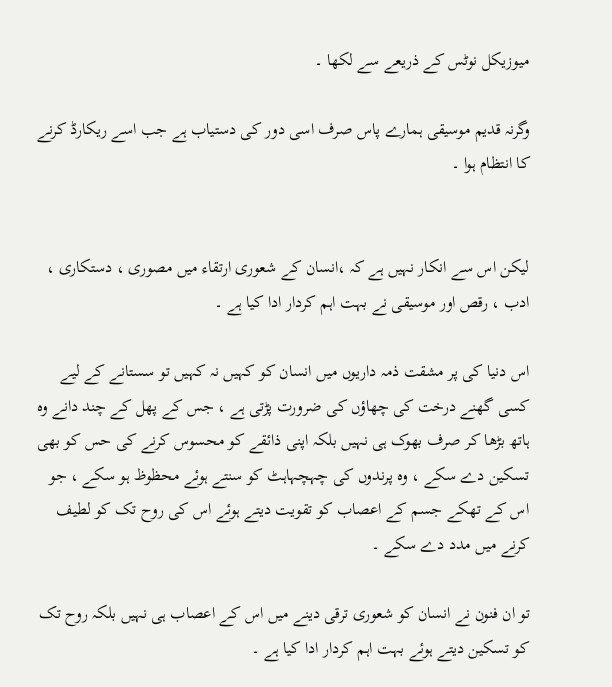میوزیکل نوٹس کے ذریعے سے لکھا ۔

وگرنہ قدیم موسیقی ہمارے پاس صرف اسی دور کی دستیاب ہے جب اسے ریکارڈ کرنے کا انتظام ہوا ۔


لیکن اس سے انکار نہیں ہے کہ ،انسان کے شعوری ارتقاء میں مصوری ، دستکاری ، ادب ، رقص اور موسیقی نے بہت اہم کردار ادا کیا ہے ۔

اس دنیا کی پر مشقت ذمہ داریوں میں انسان کو کہیں نہ کہیں تو سستانے کے لیے کسی گھنے درخت کی چھاؤں کی ضرورت پڑتی ہے ، جس کے پھل کے چند دانے وہ ہاتھ بڑھا کر صرف بھوک ہی نہیں بلکہ اپنی ذائقے کو محسوس کرنے کی حس کو بھی تسکین دے سکے ، وہ پرندوں کی چہچہاہٹ کو سنتے ہوئے محظوظ ہو سکے ، جو اس کے تھکے جسم کے اعصاب کو تقویت دیتے ہوئے اس کی روح تک کو لطیف کرنے میں مدد دے سکے ۔

تو ان فنون نے انسان کو شعوری ترقی دینے میں اس کے اعصاب ہی نہیں بلکہ روح تک کو تسکین دیتے ہوئے بہت اہم کردار ادا کیا ہے ۔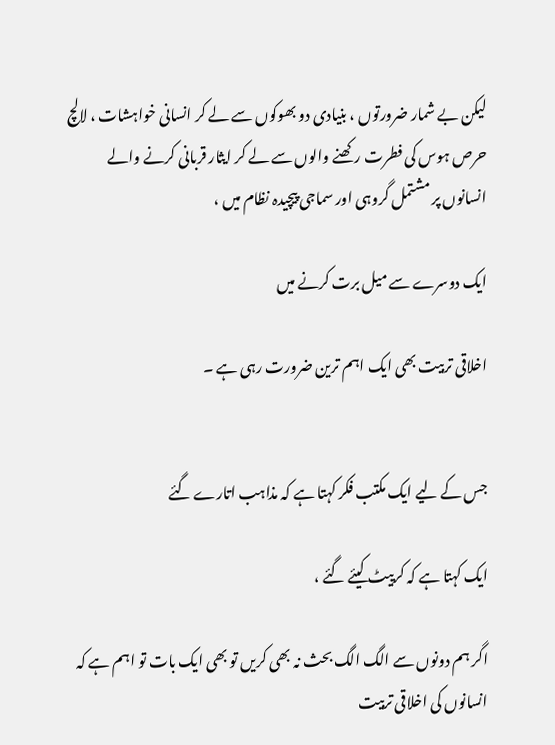لیکن بے شمار ضرورتوں ، بنیادی دو بھوکوں سے لے کر انسانی خواہشات ، لالچ حرص ہوس کی فطرت رکھنے والوں سے لے کر ایثار قربانی کرنے والے انسانوں پر مشتمل گروہی اور سماجی پیچیدہ نظام میں ،

ایک دوسرے سے میل برت کرنے میں

اخلاقی تربیت بھی ایک اہم ترین ضرورت رہی ہے ۔


جس کے لیے ایک مکتب فکر کہتا ہے کہ مذاہب اتارے گئے

ایک کہتا ہے کہ کرییٹ کیئے گئے ،

اگر ہم دونوں سے الگ الگ بحث نہ بھی کریں تو بھی ایک بات تو اہم ہے کہ انسانوں کی اخلاقی تربیت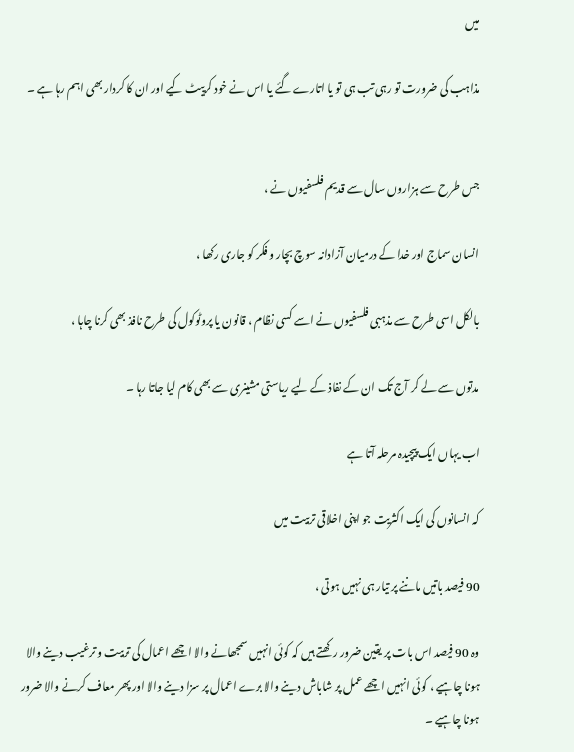میں

مذاہب کی ضرورت تو رہی تب ہی تو یا اتارے گئے یا اس نے خود کرییٹ کیے اور ان کا کردار بھی اہم رہا ہے ۔


جس طرح سے ہزاروں سال سے قدیم فلسفیوں نے ،

انسان سماج اور خدا کے درمیان آزادانہ سوچ بچار و فکر کو جاری رکھا ،

بالکل اسی طرح سے مذہبی فلسفیوں نے اسے کسی نظام ، قانون یا پروٹوکول کی طرح نافذ بھی کرنا چاہا ،

مدتوں سے لے کر آج تک ان کے نفاذ کے لیے ریاستی مشینری سے بھی کام لیا جاتا رہا ۔

اب یہاں ایک پیچیدہ مرحلہ آتا ہے

کہ انسانوں کی ایک اکثریت جو اپنی اخلاقی تربیت میں

90 فیصد باتیں ماننے پر تیار ہی نہیں ہوتی ،

وہ 90 فیصد اس بات پر یقین ضرور رکھتے ہیں کہ کوئی انہیں سمجھانے والا اچھے اعمال کی تربیت و ترغیب دینے والا ہونا چاہیے ، کوئی انہیں اچھے عمل پر شاباش دینے والا برے اعمال پر سزا دینے والا اور پھر معاف کرنے والا ضرور ہونا چاہیے ۔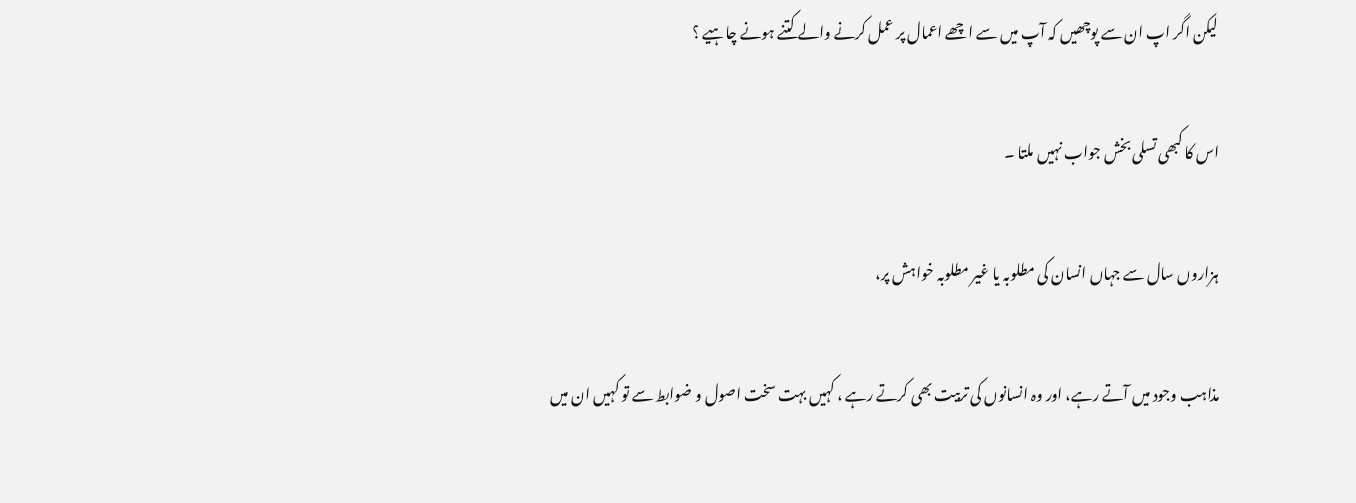لیکن اگر اپ ان سے پوچھیں کہ آپ میں سے اچھے اعمال پر عمل کرنے والے کتنے ہونے چاہیے ؟

اس کا کبھی تسلی بخش جواب نہیں ملتا ۔

ہزاروں سال سے جہاں انسان کی مطلوبہ یا غیر مطلوبہ خواہش پر،

مذاہب وجود میں آتے رہے، اور وہ انسانوں کی تربیت بھی کرتے رہے ، کہیں بہت سخت اصول و ضوابط سے تو کہیں ان میں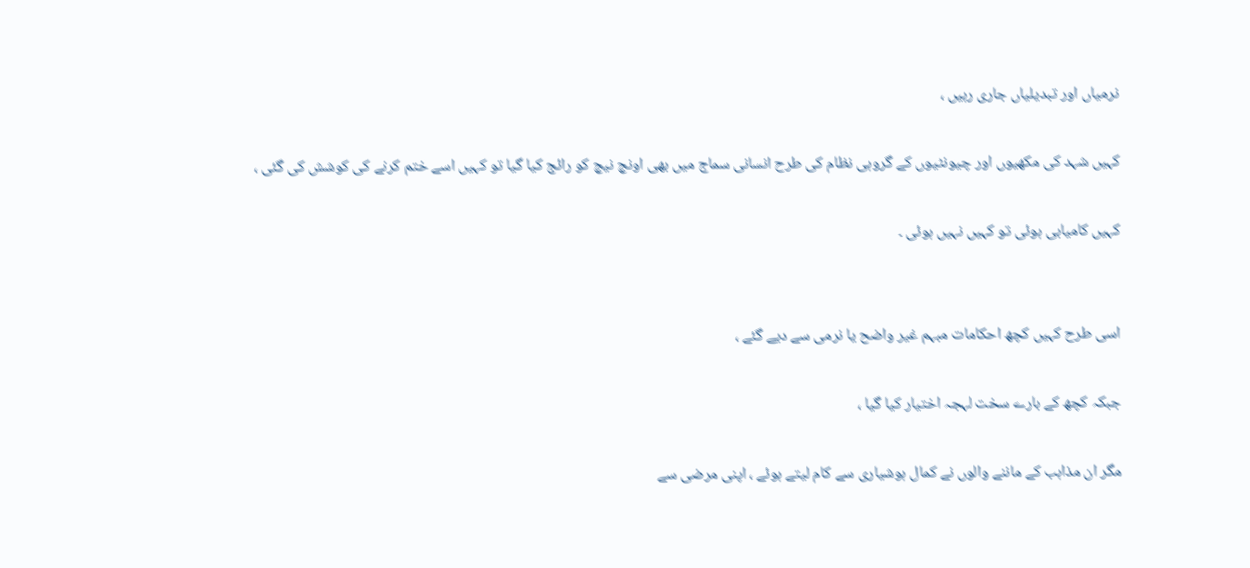نرمیاں اور تبدیلیاں جاری رہیں ،

کہیں شہد کی مکھیوں اور چیونٹیوں کے گروہی نظام کی طرح انسانی سماج میں بھی اونچ نیچ کو رائج کیا گیا تو کہیں اسے ختم کرنے کی کوشش کی گئی ،

کہیں کامیابی ہوئی تو کہیں نہیں ہوئی ۔


اسی طرح کہیں کچھ احکامات مبہم غیر واضح یا نرمی سے دیے گئے ،

جبکہ کچھ کے بارے سخت لہجہ اختیار کیا گیا ،

مگر ان مذاہب کے ماننے والوں نے کمال ہوشیاری سے کام لیتے ہوئے ، اپنی مرضی سے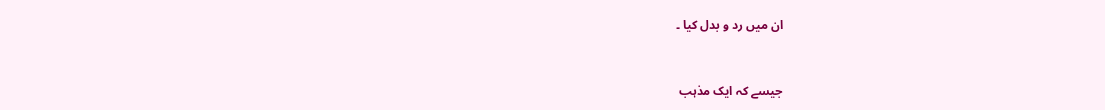ان میں رد و بدل کیا ۔


جیسے کہ ایک مذہب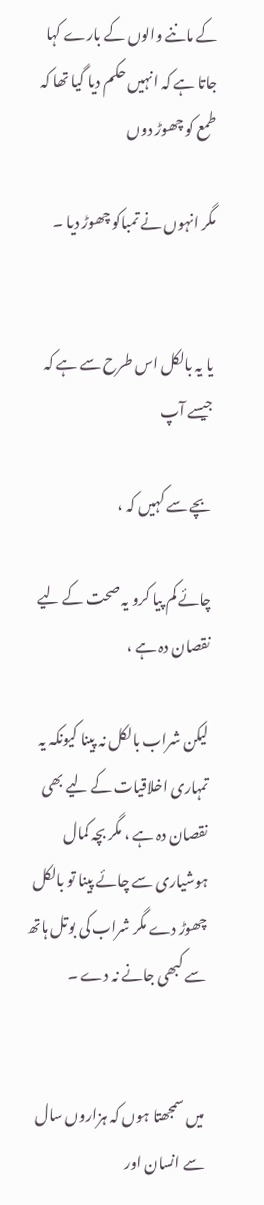کے ماننے والوں کے بارے کہا جاتا ہے کہ انہیں حکم دیا گیا تھا کہ طمع کو چھوڑ دوں

مگر انہوں نے تمباکو چھوڑ دیا ۔


یا یہ بالکل اس طرح سے ہے کہ جیسے آپ

بچے سے کہیں کہ ،

چائے کم پیا کرو یہ صحت کے لیے نقصان دہ ہے ،

لیکن شراب بالکل نہ پینا کیونکہ یہ تمہاری اخلاقیات کے لیے بھی نقصان دہ ہے ، مگر بچہ کمال ہوشیاری سے چائے پینا تو بالکل چھوڑ دے مگر شراب کی بوتل ہاتھ سے کبھی جانے نہ دے ۔


میں سمجھتا ہوں کہ ہزاروں سال سے انسان اور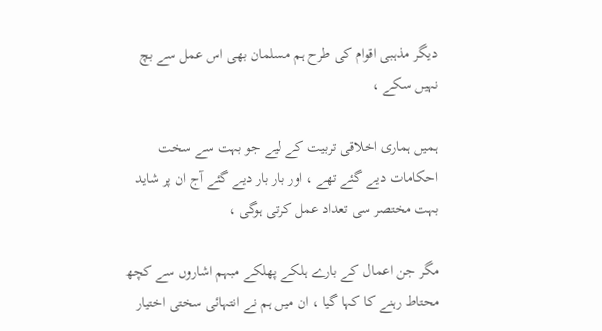دیگر مذہبی اقوام کی طرح ہم مسلمان بھی اس عمل سے بچ نہیں سکے ،

ہمیں ہماری اخلاقی تربیت کے لیے جو بہت سے سخت احکامات دیے گئے تھے ، اور بار بار دیے گئے آج ان پر شاید بہت مختصر سی تعداد عمل کرتی ہوگی ،

مگر جن اعمال کے بارے ہلکے پھلکے مبہم اشاروں سے کچھ محتاط رہنے کا کہا گیا ، ان میں ہم نے انتہائی سختی اختیار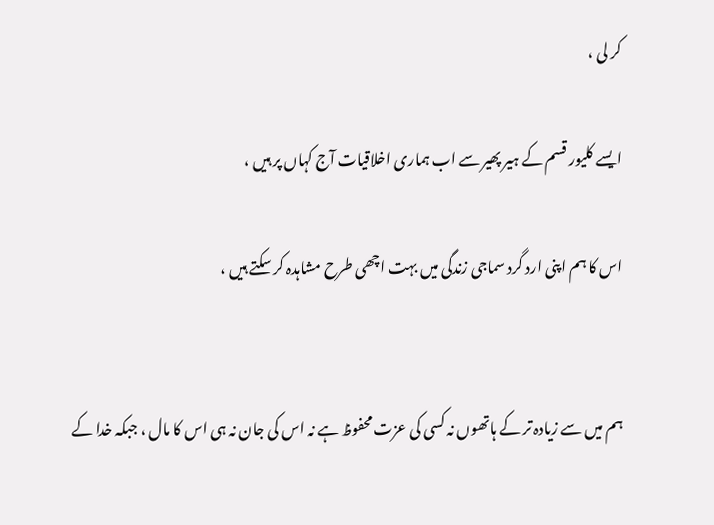کر لی ،

ایسے کلیور قسم کے ہیر پھیر سے اب ہماری اخلاقیات آج کہاں پر ہیں ،

اس کا ہم اپنی ارد گرد سماجی زندگی میں بہت اچھی طرح مشاہدہ کر سکتے ہیں ،


ہم میں سے زیادہ تر کے ہاتھوں نہ کسی کی عزت محفوظ ہے نہ اس کی جان نہ ہی اس کا مال ، جبکہ خدا کے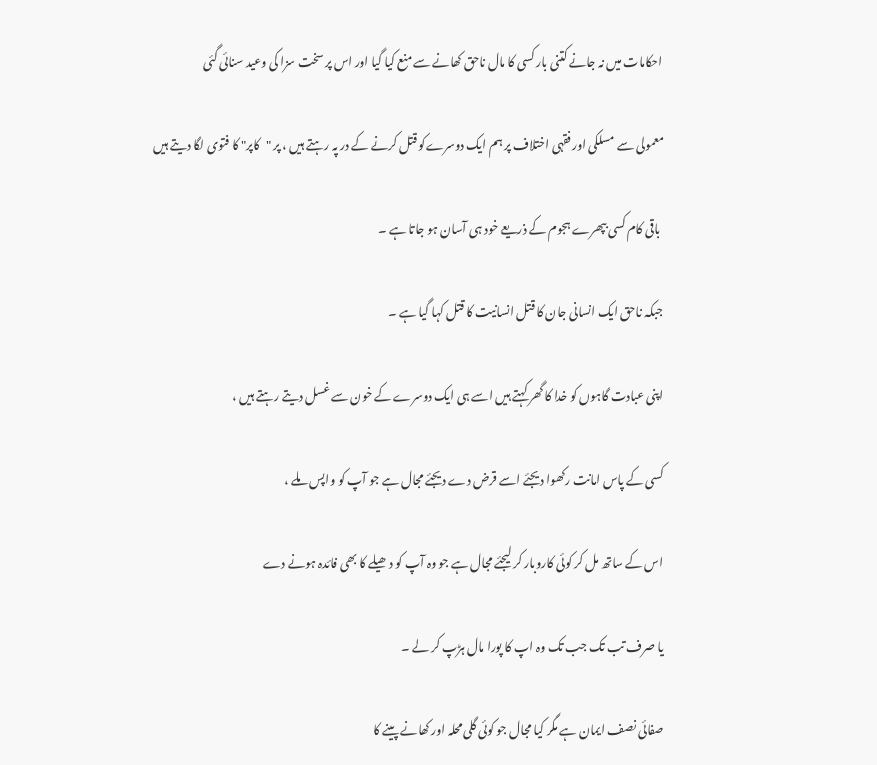احکامات میں نہ جانے کتنی بار کسی کا مال ناحق کھانے سے منع کیا گیا اور اس پر سخت سزا کی وعید سنائی گئی

معمولی سے مسلکی اور فقہی اختلاف پر ہم ایک دوسرےکو قتل کرنے کے در پہ رہتے ہیں ، پر "کاپر" کا فتوی لگا دیتے ہیں

 باقی کام کسی بپھرے ہجوم کے ذریعے خود ہی آسان ہو جاتا ہے ۔

جبکہ ناحق ایک انسانی جان کا قتل انسانیت کا قتل کہا گیا ہے ۔

اپنی عبادت گاہوں کو خدا کا گھر کہتے ہیں اسے ہی ایک دوسرے کے خون سے غسل دیتے رہتے ہیں ،

کسی کے پاس امانت رکھوا دیجئے اسے قرض دے دیجئے مجال ہے جو آپ کو واپس ملے ،

اس کے ساتھ مل کر کوئی کاروبار کر لیجئے مجال ہے جو وہ آپ کو دھیلے کا بھی فائدہ ہونے دے

یا صرف تب تک جب تک وہ اپ کا پورا مال ہڑپ کر لے ۔

صفائی نصف ایمان ہے مگر کیا مجال جو کوئی گلی محلہ اور کھانے پینے کا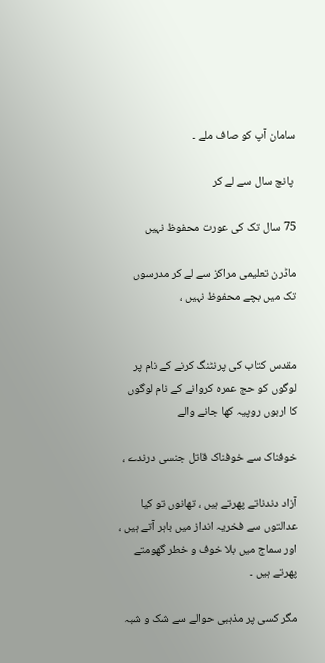سامان آپ کو صاف ملے ۔

 پانچ سال سے لے کر

75 سال تک کی عورت محفوظ نہیں

ماڈرن تعلیمی مراکز سے لے کر مدرسوں تک میں بچے محفوظ نہیں ،


مقدس کتاب کی پرنٹنگ کرنے کے نام پر لوگوں کو حج عمرہ کروانے کے نام لوگوں کا اربوں روپیہ کھا جانے والے

خوفناک سے خوفناک قاتل جنسی درندے ،

آزاد دندناتے پھرتے ہیں ، تھانوں تو کیا عدالتوں سے فخریہ انداز میں باہر آتے ہیں ، اور سماج میں بلا خوف و خطر گھومتے پھرتے ہیں ۔

مگر کسی پر مذہبی حوالے سے شک و شبہ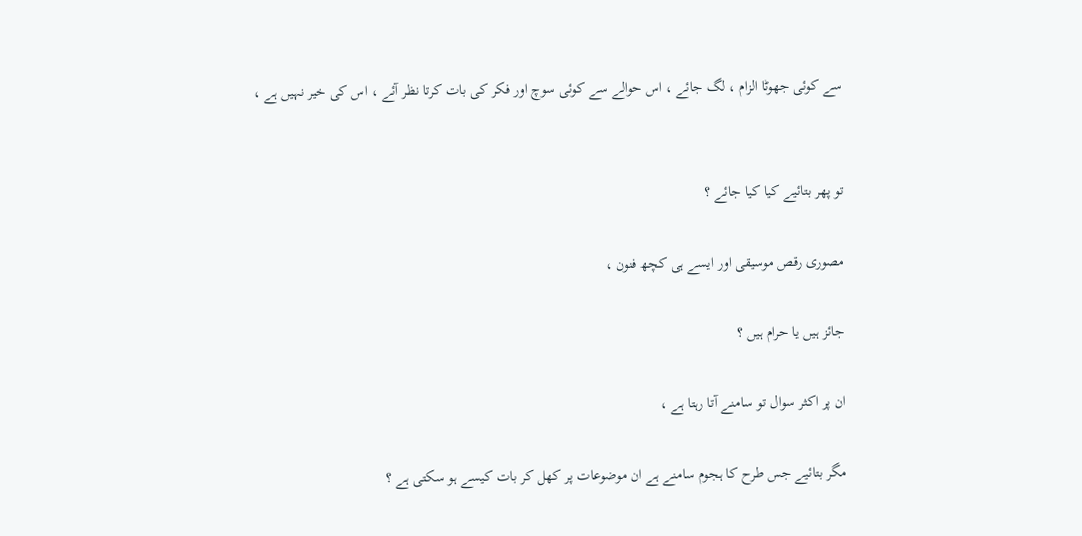سے کوئی جھوٹا الزام ، لگ جائے ، اس حوالے سے کوئی سوچ اور فکر کی بات کرتا نظر آئے ، اس کی خیر نہیں ہے ،


تو پھر بتائیے کیا کیا جائے ؟

مصوری رقص موسیقی اور ایسے ہی کچھ فنون ،

جائز ہیں یا حرام ہیں ؟

ان پر اکثر سوال تو سامنے آتا رہتا ہے ،

مگر بتائیے جس طرح کا ہجوم سامنے ہے ان موضوعات پر کھل کر بات کیسے ہو سکتی ہے ؟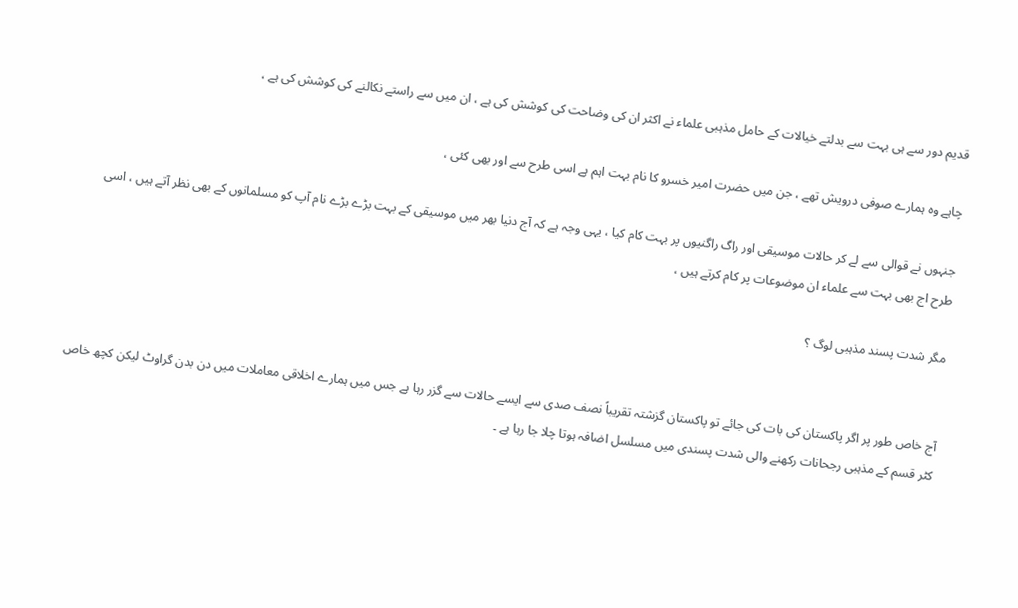قدیم دور سے ہی بہت سے بدلتے خیالات کے حامل مذہبی علماء نے اکثر ان کی وضاحت کی کوشش کی ہے ، ان میں سے راستے نکالنے کی کوشش کی ہے ،

چاہے وہ ہمارے صوفی درویش تھے ، جن میں حضرت امیر خسرو کا نام بہت اہم ہے اسی طرح سے اور بھی کئی ،

جنہوں نے قوالی سے لے کر حالات موسیقی اور راگ راگنیوں پر بہت کام کیا ، یہی وجہ ہے کہ آج دنیا بھر میں موسیقی کے بہت بڑے بڑے نام آپ کو مسلمانوں کے بھی نظر آتے ہیں ، اسی طرح اج بھی بہت سے علماء ان موضوعات پر کام کرتے ہیں ،

مگر شدت پسند مذہبی لوگ ؟


آج خاص طور پر اگر پاکستان کی بات کی جائے تو پاکستان گزشتہ تقریباً نصف صدی سے ایسے حالات سے گزر رہا ہے جس میں ہمارے اخلاقی معاملات میں دن بدن گراوٹ لیکن کچھ خاص کٹر قسم کے مذہبی رجحانات رکھنے والی شدت پسندی میں مسلسل اضافہ ہوتا چلا جا رہا ہے ۔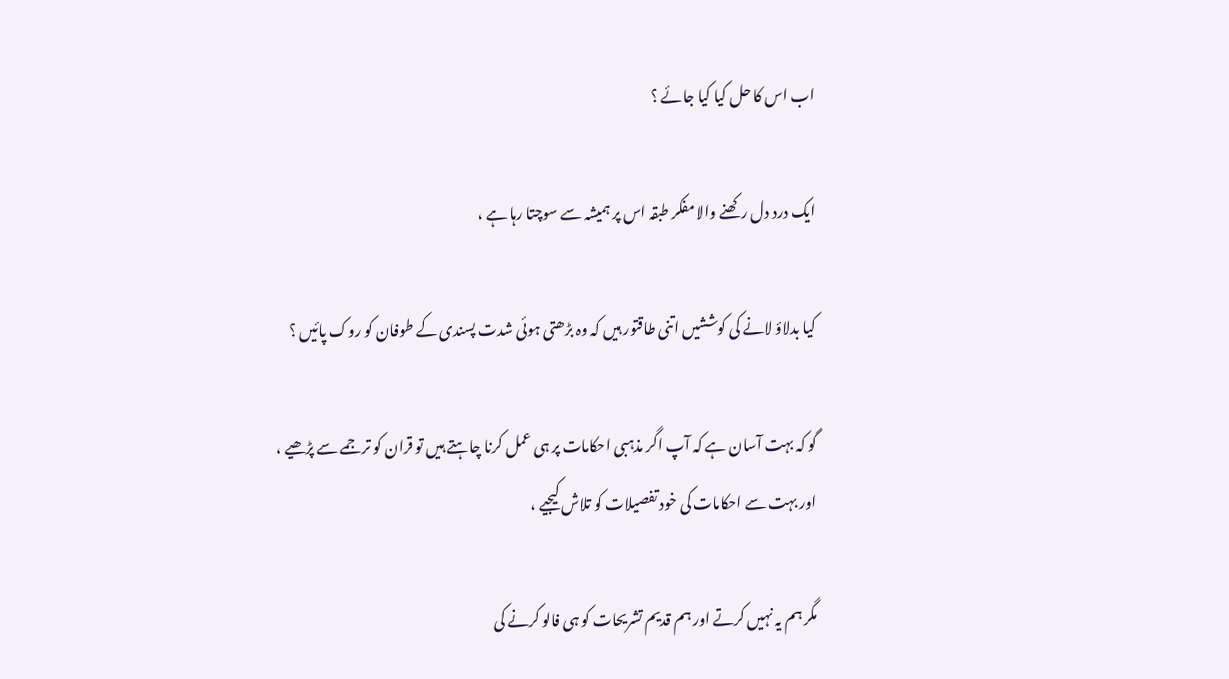اب اس کا حل کیا کیا جائے ؟

ایک درد دل رکھنے والا مفکر طبقہ اس پر ہمیشہ سے سوچتا رہا ہے ،

کیا بدلاؤ لانے کی کوششیں اتنی طاقتور ہیں کہ وہ بڑھتی ہوئی شدت پسندی کے طوفان کو روک پائیں ؟

گو کہ بہت آسان ہے کہ آپ اگر مذہبی احکامات پر ہی عمل کرنا چاہتے ہیں تو قران کو ترجمے سے پڑھیے ، اور بہت سے احکامات کی خود تفصیلات کو تلاش کیجیے ،

مگر ہم یہ نہیں کرتے اور ہم قدیم تشریحات کو ہی فالو کرنے کی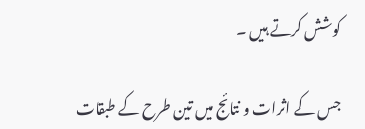کوشش کرتے ہیں ۔

جس کے اثرات و نتائج میں تین طرح کے طبقات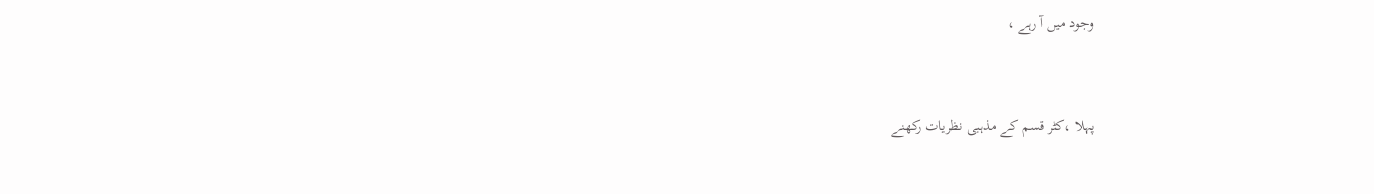وجود میں آ رہے ،


پہلا ،کٹر قسم کے مذہبی نظریات رکھنے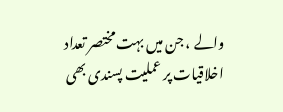والے ، جن میں بہت مختصر تعداد اخلاقیات پر عملیت پسندی بھی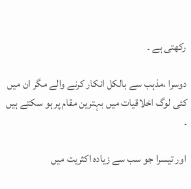رکھتی ہے ۔

دوسرا ،مذہب سے بالکل انکار کرنے والے مگر ان میں کئی لوگ اخلاقیات میں بہترین مقام پر ہو سکتے ہیں ۔

اور تیسرا جو سب سے زیادہ اکثریت میں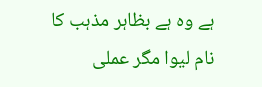ہے وہ ہے بظاہر مذہب کا نام لیوا مگر عملی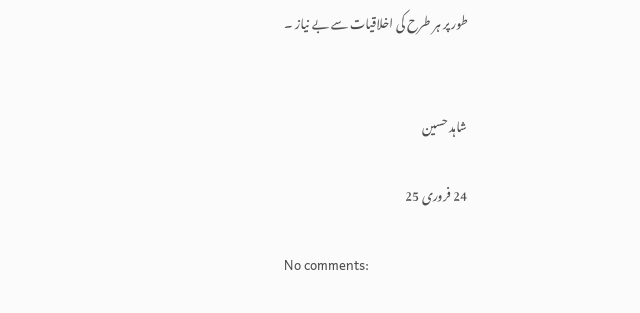طور پر ہر طرح کی اخلاقیات سے بے نیاز ۔


شاہد حسین

24 فروری 25

No comments: